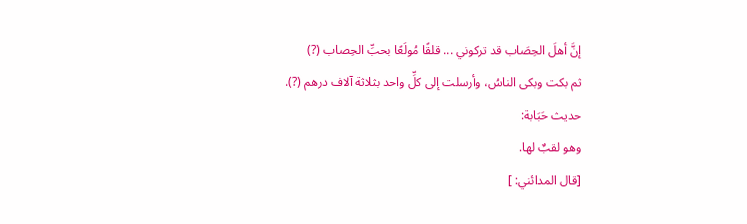إنَّ أهلَ الحِصَاب قد تركوني ... قلقًا مُولَعًا بحبِّ الحِصاب (?)
ثم بكت وبكى الناسُ، وأرسلت إلى كلِّ واحد بثلاثة آلاف درهم (?).
حديث حَبَابة:
وهو لقبٌ لها.
[قال المدائني: ]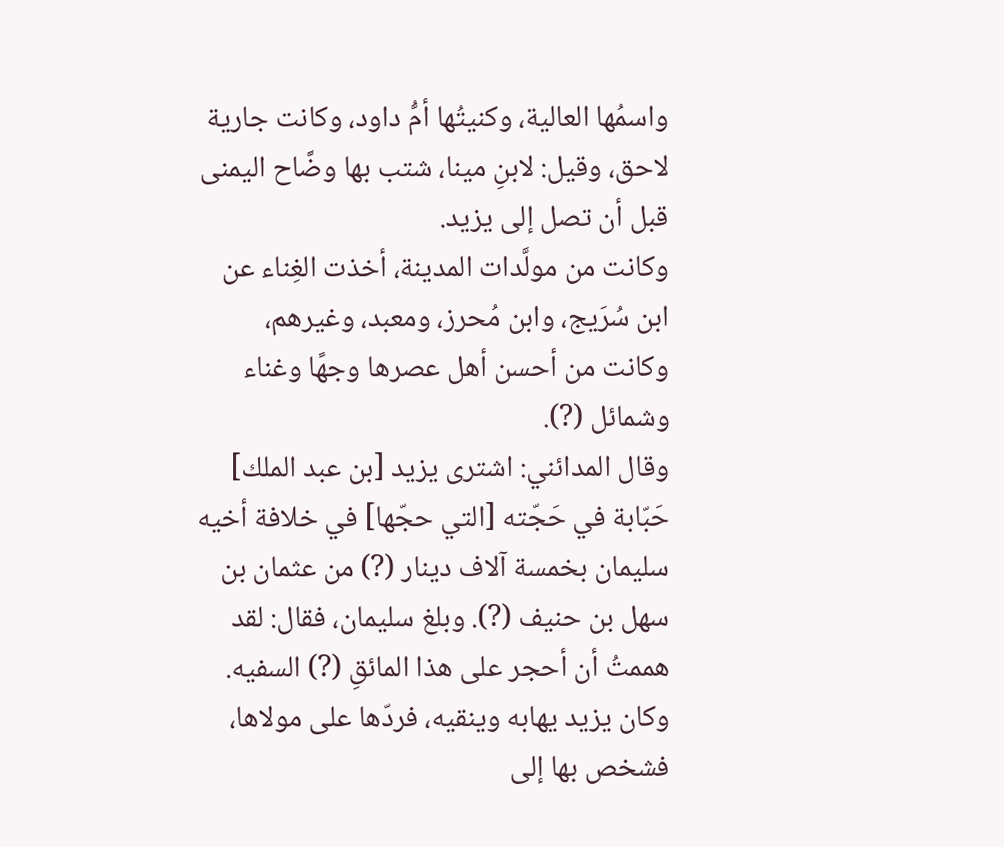واسمُها العالية، وكنيتُها أمُّ داود، وكانت جارية لاحق، وقيل: لابنِ مينا، شتب بها وضَّاح اليمنى قبل أن تصل إلى يزيد.
وكانت من مولَّدات المدينة، أخذت الغِناء عن ابن سُرَيج، وابن مُحرز، ومعبد، وغيرهم، وكانت من أحسن أهل عصرها وجهًا وغناء وشمائل (?).
وقال المدائني: اشترى يزيد [بن عبد الملك] حَبّابة في حَجّته [التي حجّها] في خلافة أخيه سليمان بخمسة آلاف دينار (?) من عثمان بن سهل بن حنيف (?). وبلغ سليمان، فقال: لقد هممتُ أن أحجر على هذا المائقِ (?) السفيه. وكان يزيد يهابه وينقيه، فردّها على مولاها، فشخص بها إلى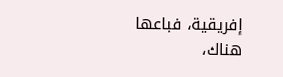إفريقية، فباعها هناك،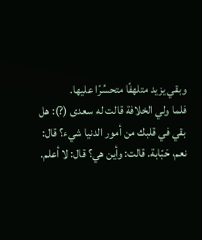وبقي يزيد متلهفًا متحسِّرًا عليها.
فلما ولي الخلافة قالت له سعدى (?): هل بقي في قلبك من أمور الدنيا شيء؟ قال: نعم، حَبّابة. قالت: وأين هي؟ قال: لا أعلم.